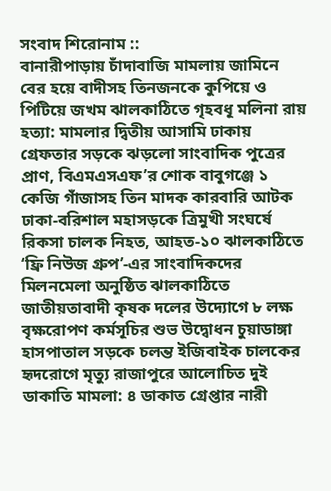সংবাদ শিরোনাম ::
বানারীপাড়ায় চাঁদাবাজি মামলায় জামিনে বের হয়ে বাদীসহ তিনজনকে কুপিয়ে ও পিটিয়ে জখম ঝালকাঠিতে গৃহবধূ মলিনা রায় হত্যা: মামলার দ্বিতীয় আসামি ঢাকায় গ্রেফতার সড়কে ঝড়লো সাংবাদিক পুত্রের প্রাণ, বিএমএসএফ’র শোক বাবুগঞ্জে ১ কেজি গাঁজাসহ তিন মাদক কারবারি আটক ঢাকা-বরিশাল মহাসড়কে ত্রিমুখী সংঘর্ষে রিকসা চালক নিহত, আহত-১০ ঝালকাঠিতে ‘ফ্রি নিউজ গ্রুপ’-এর সাংবাদিকদের মিলনমেলা অনুষ্ঠিত ঝালকাঠিতে জাতীয়তাবাদী কৃষক দলের উদ্যোগে ৮ লক্ষ বৃক্ষরোপণ কর্মসূচির শুভ উদ্বোধন চুয়াডাঙ্গা হাসপাতাল সড়কে চলন্ত ইজিবাইক চালকের হৃদরোগে মৃত্যু রাজাপুরে আলোচিত দুই ডাকাতি মামলা: ৪ ডাকাত গ্রেপ্তার নারী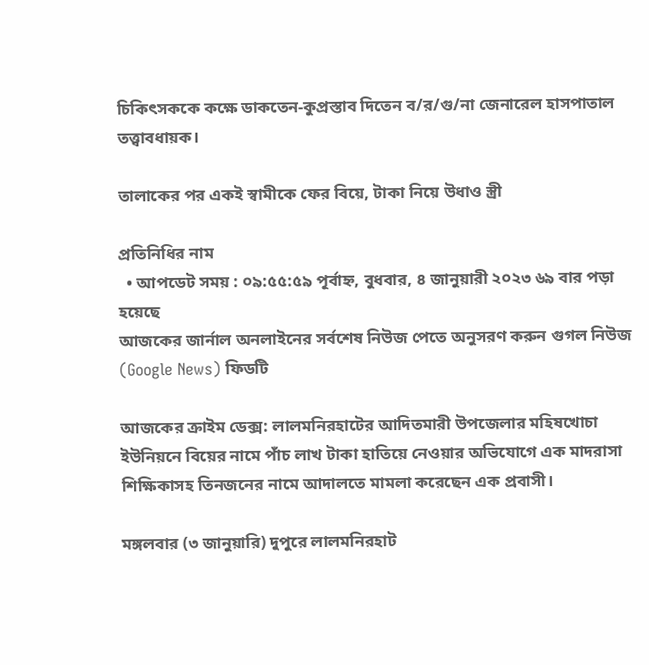চিকিৎসককে কক্ষে ডাকতেন-কুপ্রস্তাব দিতেন ব/র/গু/না জেনারেল হাসপাতাল তত্ত্বাবধায়ক।

তালাকের পর একই স্বামীকে ফের বিয়ে, টাকা নিয়ে উধাও স্ত্রী

প্রতিনিধির নাম
  • আপডেট সময় : ০৯:৫৫:৫৯ পূর্বাহ্ন, বুধবার, ৪ জানুয়ারী ২০২৩ ৬৯ বার পড়া হয়েছে
আজকের জার্নাল অনলাইনের সর্বশেষ নিউজ পেতে অনুসরণ করুন গুগল নিউজ (Google News) ফিডটি

আজকের ক্রাইম ডেক্স: লালমনিরহাটের আদিতমারী উপজেলার মহিষখোচা ইউনিয়নে বিয়ের নামে পাঁচ লাখ টাকা হাতিয়ে নেওয়ার অভিযোগে এক মাদরাসা শিক্ষিকাসহ তিনজনের নামে আদালতে মামলা করেছেন এক প্রবাসী।

মঙ্গলবার (৩ জানুয়ারি) দুপুরে লালমনিরহাট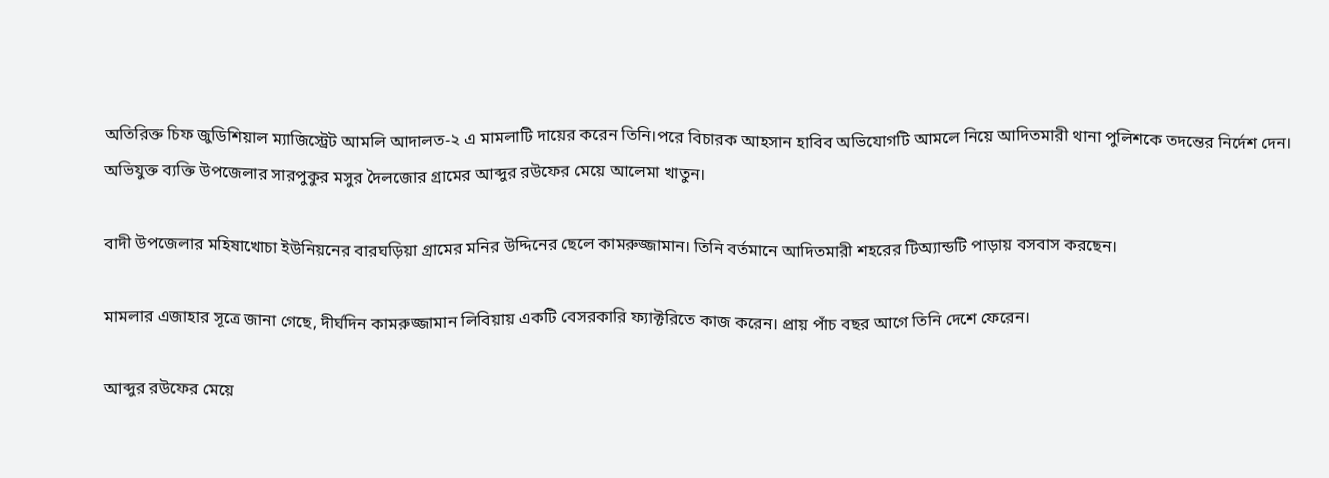অতিরিক্ত চিফ জুডিশিয়াল ম্যাজিস্ট্রেট আমলি আদালত-২ এ মামলাটি দায়ের করেন তিনি।পরে বিচারক আহসান হাবিব অভিযোগটি আমলে নিয়ে আদিতমারী থানা পুলিশকে তদন্তের নির্দেশ দেন। অভিযুক্ত ব্যক্তি উপজেলার সারপুকুর মসুর দৈলজোর গ্রামের আব্দুর রউফের মেয়ে আলেমা খাতুন।

বাদী উপজেলার মহিষাখোচা ইউনিয়নের বারঘড়িয়া গ্রামের মনির উদ্দিনের ছেলে কামরুজ্জামান। তিনি বর্তমানে আদিতমারী শহরের টিঅ্যান্ডটি পাড়ায় বসবাস করছেন।

মামলার এজাহার সূত্রে জানা গেছে, দীর্ঘদিন কামরুজ্জামান লিবিয়ায় একটি বেসরকারি ফ্যাক্টরিতে কাজ করেন। প্রায় পাঁচ বছর আগে তিনি দেশে ফেরেন।

আব্দুর রউফের মেয়ে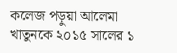কলেজ পড়ুয়া আলেমা খাতুনকে ২০১৫ সালের ১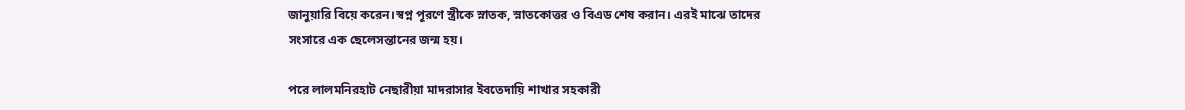জানুয়ারি বিয়ে করেন।স্বপ্ন পূরণে স্ত্রীকে স্নাতক, স্নাতকোত্তর ও বিএড শেষ করান। এরই মাঝে তাদের সংসারে এক ছেলেসন্তানের জন্ম হয়।

পরে লালমনিরহাট নেছারীয়া মাদরাসার ইবতেদায়ি শাখার সহকারী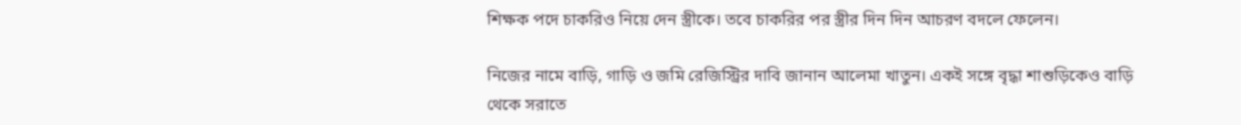শিক্ষক পদে চাকরিও নিয়ে দেন স্ত্রীকে। তবে চাকরির পর স্ত্রীর দিন দিন আচরণ বদলে ফেলেন।

নিজের নামে বাড়ি, গাড়ি ও জমি রেজিস্ট্রির দাবি জানান আলেমা খাতুন। একই সঙ্গে বৃদ্ধা শাশুড়িকেও বাড়ি থেকে সরাতে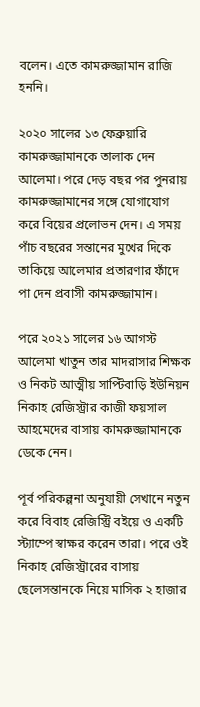বলেন। এতে কামরুজ্জামান রাজি হননি।

২০২০ সালের ১৩ ফেব্রুয়ারি কামরুজ্জামানকে তালাক দেন আলেমা। পরে দেড় বছর পর পুনরায় কামরুজ্জামানের সঙ্গে যোগাযোগ করে বিয়ের প্রলোভন দেন। এ সময় পাঁচ বছরের সন্তানের মুখের দিকে তাকিয়ে আলেমার প্রতারণার ফাঁদে পা দেন প্রবাসী কামরুজ্জামান।

পরে ২০২১ সালের ১৬ আগস্ট আলেমা খাতুন তার মাদরাসার শিক্ষক ও নিকট আত্মীয় সাপ্টিবাড়ি ইউনিয়ন নিকাহ রেজিস্ট্রার কাজী ফয়সাল আহমেদের বাসায় কামরুজ্জামানকে ডেকে নেন।

পূর্ব পরিকল্পনা অনুযায়ী সেখানে নতুন করে বিবাহ রেজিস্ট্রি বইয়ে ও একটি স্ট্যাম্পে স্বাক্ষর করেন তারা। পরে ওই নিকাহ রেজিস্ট্রারের বাসায় ছেলেসন্তানকে নিয়ে মাসিক ২ হাজার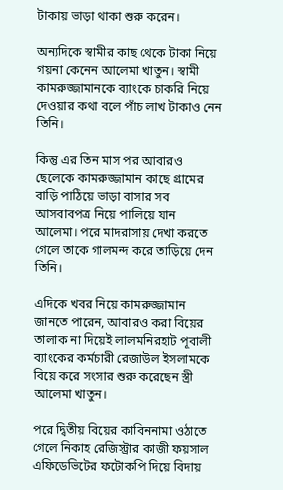টাকায় ভাড়া থাকা শুরু করেন।

অন্যদিকে স্বামীর কাছ থেকে টাকা নিয়ে গয়না কেনেন আলেমা খাতুন। স্বামী কামরুজ্জামানকে ব্যাংকে চাকরি নিয়ে দেওয়ার কথা বলে পাঁচ লাখ টাকাও নেন তিনি।

কিন্তু এর তিন মাস পর আবারও ছেলেকে কামরুজ্জামান কাছে গ্রামের বাড়ি পাঠিয়ে ভাড়া বাসার সব আসবাবপত্র নিয়ে পালিয়ে যান আলেমা। পরে মাদরাসায় দেখা করতে গেলে তাকে গালমন্দ করে তাড়িয়ে দেন তিনি।

এদিকে খবর নিয়ে কামরুজ্জামান জানতে পারেন, আবারও করা বিয়ের তালাক না দিয়েই লালমনিরহাট পূবালী ব্যাংকের কর্মচারী রেজাউল ইসলামকে বিয়ে করে সংসার শুরু করেছেন স্ত্রী আলেমা খাতুন।

পরে দ্বিতীয় বিয়ের কাবিননামা ওঠাতে গেলে নিকাহ রেজিস্ট্রার কাজী ফয়সাল এফিডেভিটের ফটোকপি দিয়ে বিদায়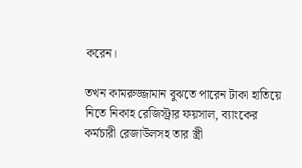করেন।

তখন কামরুজ্জামান বুঝতে পারেন টাকা হাতিয়ে নিতে নিকাহ রেজিস্ট্রার ফয়সাল, ব্যাংকের কর্মচারী রেজাউলসহ তার স্ত্রী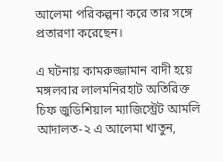আলেমা পরিকল্পনা করে তার সঙ্গে প্রতারণা করেছেন।

এ ঘটনায় কামরুজ্জামান বাদী হয়ে মঙ্গলবার লালমনিরহাট অতিরিক্ত চিফ জুডিশিয়াল ম্যাজিস্ট্রেট আমলি আদালত-২ এ আলেমা খাতুন,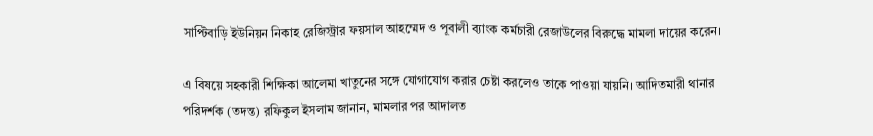সাপ্টিবাড়ি ইউনিয়ন নিকাহ রেজিস্ট্রার ফয়সাল আহম্মেদ ও পূবালী ব্যাংক কর্মচারী রেজাউলের বিরুদ্ধে মামলা দায়ের করেন।

এ বিষয়ে সহকারী শিক্ষিকা আলেমা খাতুনের সঙ্গে যোগাযোগ করার চেষ্টা করলেও তাকে পাওয়া যায়নি। আদিতমারী থানার পরিদর্শক (তদন্ত) রফিকুল ইসলাম জানান, মামলার পর আদালত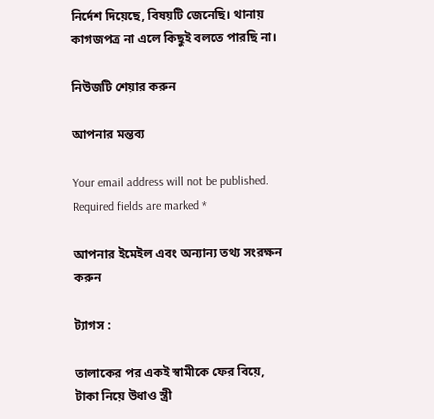নির্দেশ দিয়েছে, বিষয়টি জেনেছি। থানায় কাগজপত্র না এলে কিছুই বলতে পারছি না।

নিউজটি শেয়ার করুন

আপনার মন্তব্য

Your email address will not be published. Required fields are marked *

আপনার ইমেইল এবং অন্যান্য তথ্য সংরক্ষন করুন

ট্যাগস :

তালাকের পর একই স্বামীকে ফের বিয়ে, টাকা নিয়ে উধাও স্ত্রী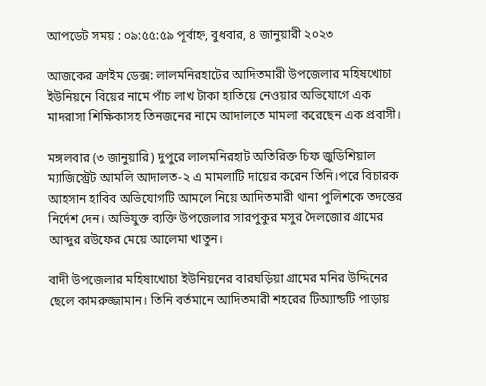আপডেট সময় : ০৯:৫৫:৫৯ পূর্বাহ্ন, বুধবার, ৪ জানুয়ারী ২০২৩

আজকের ক্রাইম ডেক্স: লালমনিরহাটের আদিতমারী উপজেলার মহিষখোচা ইউনিয়নে বিয়ের নামে পাঁচ লাখ টাকা হাতিয়ে নেওয়ার অভিযোগে এক মাদরাসা শিক্ষিকাসহ তিনজনের নামে আদালতে মামলা করেছেন এক প্রবাসী।

মঙ্গলবার (৩ জানুয়ারি) দুপুরে লালমনিরহাট অতিরিক্ত চিফ জুডিশিয়াল ম্যাজিস্ট্রেট আমলি আদালত-২ এ মামলাটি দায়ের করেন তিনি।পরে বিচারক আহসান হাবিব অভিযোগটি আমলে নিয়ে আদিতমারী থানা পুলিশকে তদন্তের নির্দেশ দেন। অভিযুক্ত ব্যক্তি উপজেলার সারপুকুর মসুর দৈলজোর গ্রামের আব্দুর রউফের মেয়ে আলেমা খাতুন।

বাদী উপজেলার মহিষাখোচা ইউনিয়নের বারঘড়িয়া গ্রামের মনির উদ্দিনের ছেলে কামরুজ্জামান। তিনি বর্তমানে আদিতমারী শহরের টিঅ্যান্ডটি পাড়ায়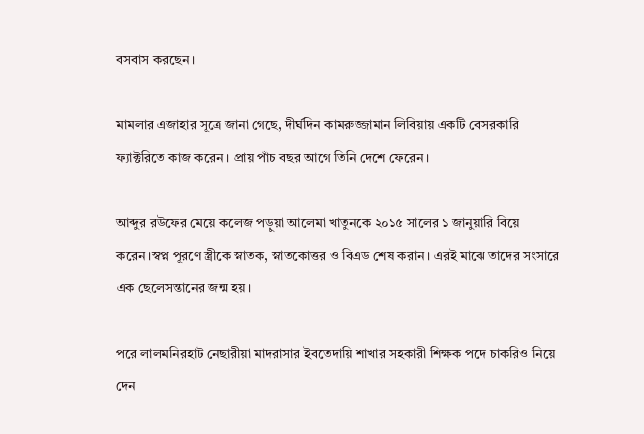বসবাস করছেন।

মামলার এজাহার সূত্রে জানা গেছে, দীর্ঘদিন কামরুজ্জামান লিবিয়ায় একটি বেসরকারি ফ্যাক্টরিতে কাজ করেন। প্রায় পাঁচ বছর আগে তিনি দেশে ফেরেন।

আব্দুর রউফের মেয়ে কলেজ পড়ুয়া আলেমা খাতুনকে ২০১৫ সালের ১ জানুয়ারি বিয়ে করেন।স্বপ্ন পূরণে স্ত্রীকে স্নাতক, স্নাতকোত্তর ও বিএড শেষ করান। এরই মাঝে তাদের সংসারে এক ছেলেসন্তানের জন্ম হয়।

পরে লালমনিরহাট নেছারীয়া মাদরাসার ইবতেদায়ি শাখার সহকারী শিক্ষক পদে চাকরিও নিয়ে দেন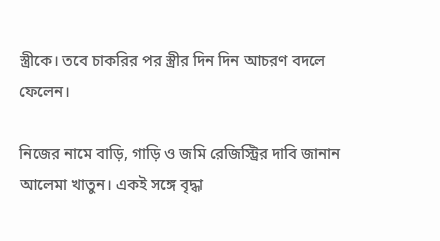স্ত্রীকে। তবে চাকরির পর স্ত্রীর দিন দিন আচরণ বদলে ফেলেন।

নিজের নামে বাড়ি, গাড়ি ও জমি রেজিস্ট্রির দাবি জানান আলেমা খাতুন। একই সঙ্গে বৃদ্ধা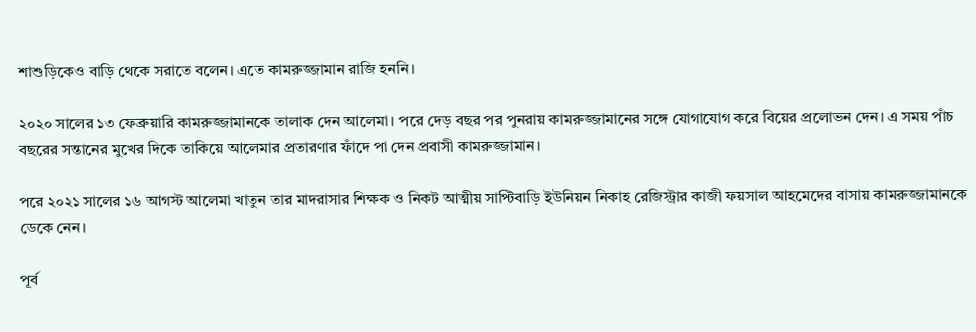শাশুড়িকেও বাড়ি থেকে সরাতে বলেন। এতে কামরুজ্জামান রাজি হননি।

২০২০ সালের ১৩ ফেব্রুয়ারি কামরুজ্জামানকে তালাক দেন আলেমা। পরে দেড় বছর পর পুনরায় কামরুজ্জামানের সঙ্গে যোগাযোগ করে বিয়ের প্রলোভন দেন। এ সময় পাঁচ বছরের সন্তানের মুখের দিকে তাকিয়ে আলেমার প্রতারণার ফাঁদে পা দেন প্রবাসী কামরুজ্জামান।

পরে ২০২১ সালের ১৬ আগস্ট আলেমা খাতুন তার মাদরাসার শিক্ষক ও নিকট আত্মীয় সাপ্টিবাড়ি ইউনিয়ন নিকাহ রেজিস্ট্রার কাজী ফয়সাল আহমেদের বাসায় কামরুজ্জামানকে ডেকে নেন।

পূর্ব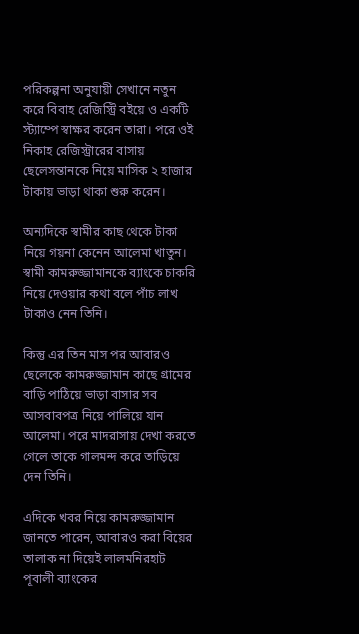পরিকল্পনা অনুযায়ী সেখানে নতুন করে বিবাহ রেজিস্ট্রি বইয়ে ও একটি স্ট্যাম্পে স্বাক্ষর করেন তারা। পরে ওই নিকাহ রেজিস্ট্রারের বাসায় ছেলেসন্তানকে নিয়ে মাসিক ২ হাজার টাকায় ভাড়া থাকা শুরু করেন।

অন্যদিকে স্বামীর কাছ থেকে টাকা নিয়ে গয়না কেনেন আলেমা খাতুন। স্বামী কামরুজ্জামানকে ব্যাংকে চাকরি নিয়ে দেওয়ার কথা বলে পাঁচ লাখ টাকাও নেন তিনি।

কিন্তু এর তিন মাস পর আবারও ছেলেকে কামরুজ্জামান কাছে গ্রামের বাড়ি পাঠিয়ে ভাড়া বাসার সব আসবাবপত্র নিয়ে পালিয়ে যান আলেমা। পরে মাদরাসায় দেখা করতে গেলে তাকে গালমন্দ করে তাড়িয়ে দেন তিনি।

এদিকে খবর নিয়ে কামরুজ্জামান জানতে পারেন, আবারও করা বিয়ের তালাক না দিয়েই লালমনিরহাট পূবালী ব্যাংকের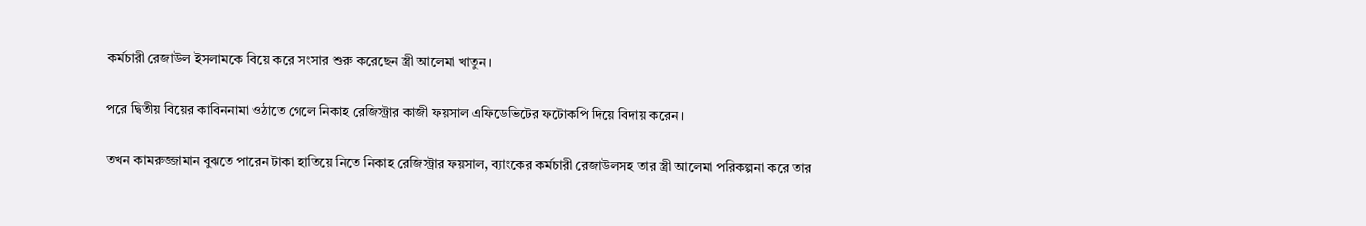কর্মচারী রেজাউল ইসলামকে বিয়ে করে সংসার শুরু করেছেন স্ত্রী আলেমা খাতুন।

পরে দ্বিতীয় বিয়ের কাবিননামা ওঠাতে গেলে নিকাহ রেজিস্ট্রার কাজী ফয়সাল এফিডেভিটের ফটোকপি দিয়ে বিদায় করেন।

তখন কামরুজ্জামান বুঝতে পারেন টাকা হাতিয়ে নিতে নিকাহ রেজিস্ট্রার ফয়সাল, ব্যাংকের কর্মচারী রেজাউলসহ তার স্ত্রী আলেমা পরিকল্পনা করে তার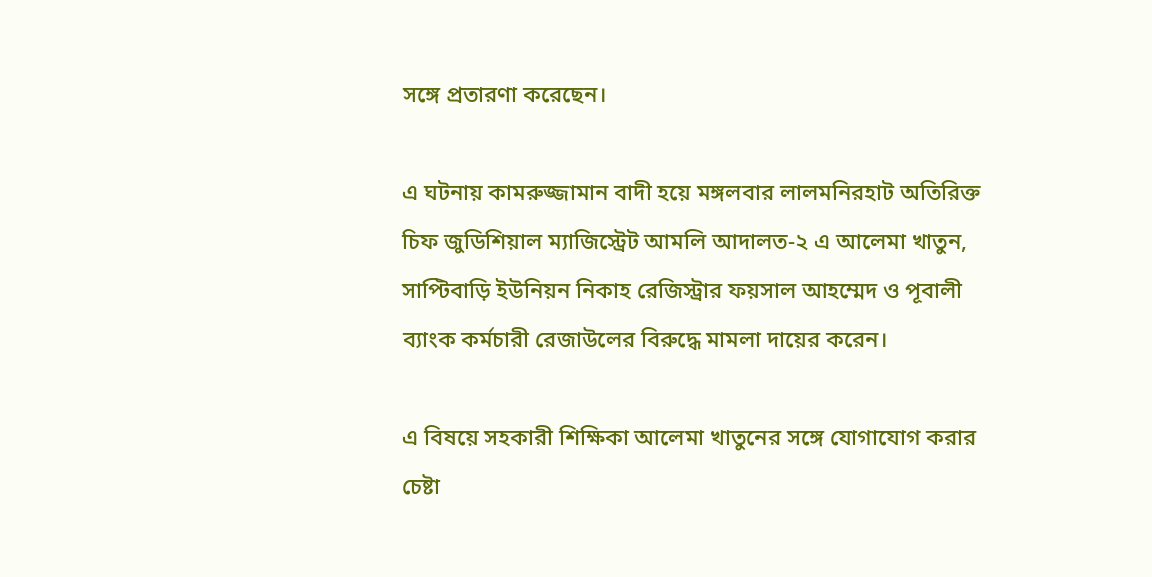সঙ্গে প্রতারণা করেছেন।

এ ঘটনায় কামরুজ্জামান বাদী হয়ে মঙ্গলবার লালমনিরহাট অতিরিক্ত চিফ জুডিশিয়াল ম্যাজিস্ট্রেট আমলি আদালত-২ এ আলেমা খাতুন, সাপ্টিবাড়ি ইউনিয়ন নিকাহ রেজিস্ট্রার ফয়সাল আহম্মেদ ও পূবালী ব্যাংক কর্মচারী রেজাউলের বিরুদ্ধে মামলা দায়ের করেন।

এ বিষয়ে সহকারী শিক্ষিকা আলেমা খাতুনের সঙ্গে যোগাযোগ করার চেষ্টা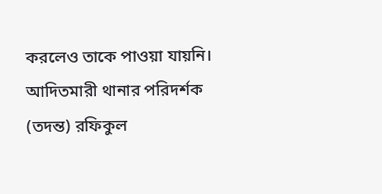করলেও তাকে পাওয়া যায়নি। আদিতমারী থানার পরিদর্শক (তদন্ত) রফিকুল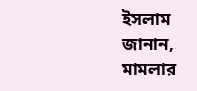ইসলাম জানান, মামলার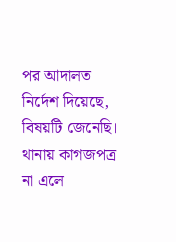পর আদালত নির্দেশ দিয়েছে, বিষয়টি জেনেছি। থানায় কাগজপত্র না এলে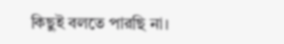কিছুই বলতে পারছি না।